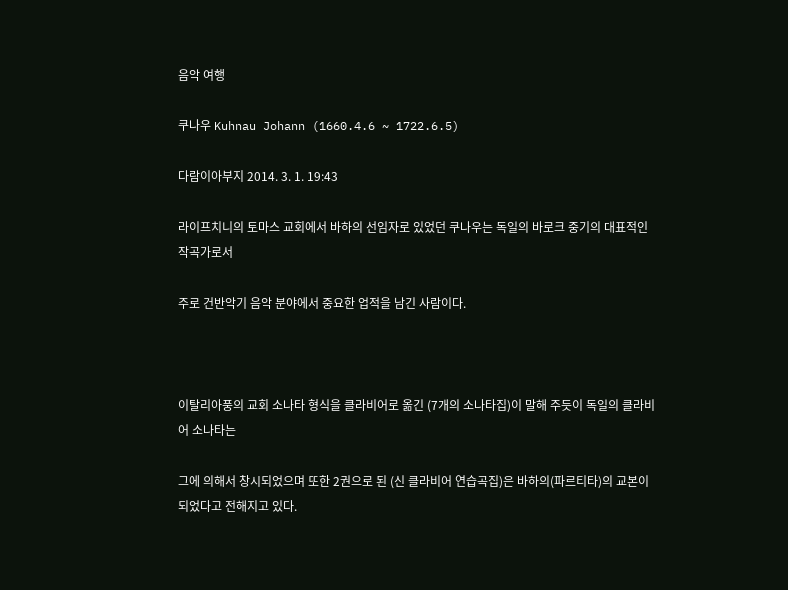음악 여행

쿠나우 Kuhnau Johann (1660.4.6 ~ 1722.6.5)

다람이아부지 2014. 3. 1. 19:43

라이프치니의 토마스 교회에서 바하의 선임자로 있었던 쿠나우는 독일의 바로크 중기의 대표적인 작곡가로서

주로 건반악기 음악 분야에서 중요한 업적을 남긴 사람이다.



이탈리아풍의 교회 소나타 형식을 클라비어로 옮긴 (7개의 소나타집)이 말해 주듯이 독일의 클라비어 소나타는

그에 의해서 창시되었으며 또한 2권으로 된 (신 클라비어 연습곡집)은 바하의(파르티타)의 교본이 되었다고 전해지고 있다.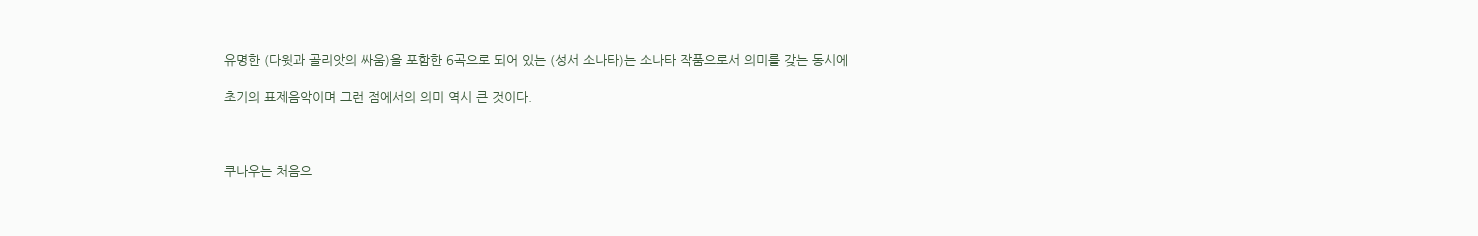유명한 (다윗과 골리앗의 싸움)을 포함한 6곡으로 되어 있는 (성서 소나타)는 소나타 작품으로서 의미를 갖는 동시에

초기의 표제음악이며 그런 점에서의 의미 역시 큰 것이다.



쿠나우는 처음으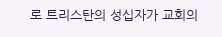로 트리스탄의 성십자가 교회의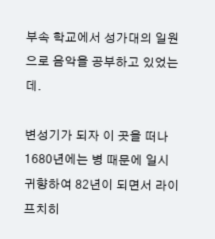부속 학교에서 성가대의 일원으로 음악을 공부하고 있었는데.

변성기가 되자 이 곳을 떠나 1680년에는 병 때문에 일시 귀향하여 82년이 되면서 라이프치히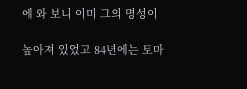에 와 보니 이미 그의 명성이

높아져 있었고 84년에는 토마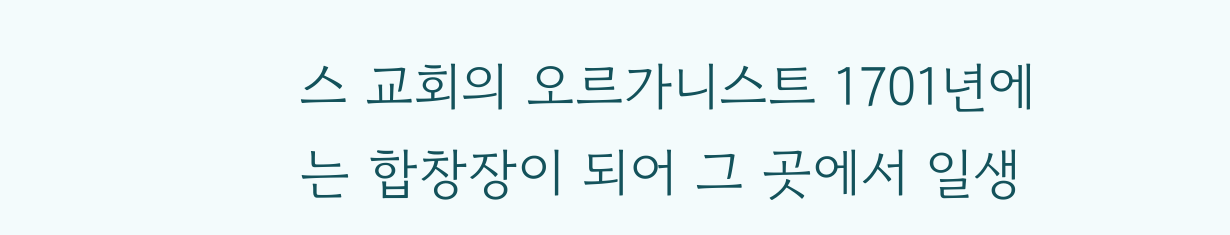스 교회의 오르가니스트 1701년에는 합창장이 되어 그 곳에서 일생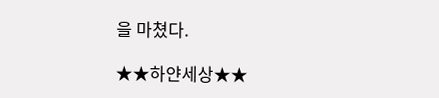을 마쳤다.

★★하얀세상★★